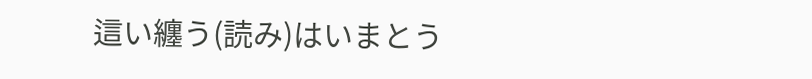這い纏う(読み)はいまとう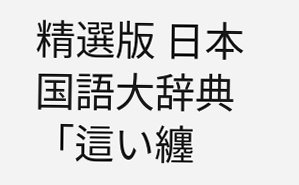精選版 日本国語大辞典 「這い纏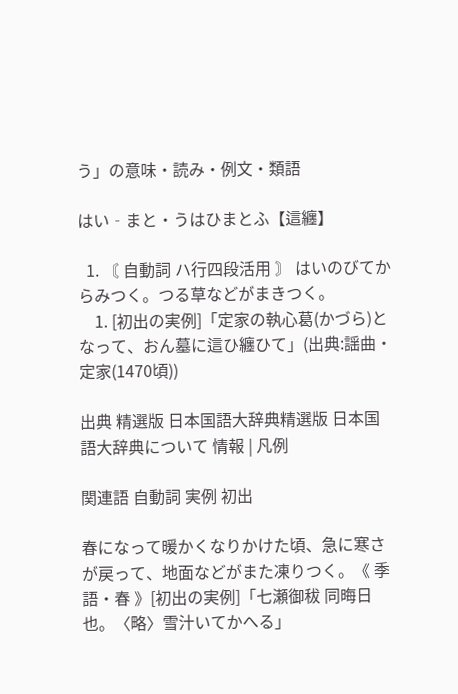う」の意味・読み・例文・類語

はい‐まと・うはひまとふ【這纏】

  1. 〘 自動詞 ハ行四段活用 〙 はいのびてからみつく。つる草などがまきつく。
    1. [初出の実例]「定家の執心葛(かづら)となって、おん墓に這ひ纏ひて」(出典:謡曲・定家(1470頃))

出典 精選版 日本国語大辞典精選版 日本国語大辞典について 情報 | 凡例

関連語 自動詞 実例 初出

春になって暖かくなりかけた頃、急に寒さが戻って、地面などがまた凍りつく。《 季語・春 》[初出の実例]「七瀬御秡 同晦日也。〈略〉雪汁いてかへる」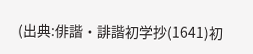(出典:俳諧・誹諧初学抄(1641)初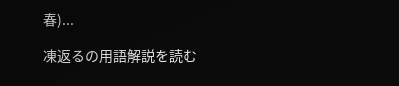春)...

凍返るの用語解説を読む